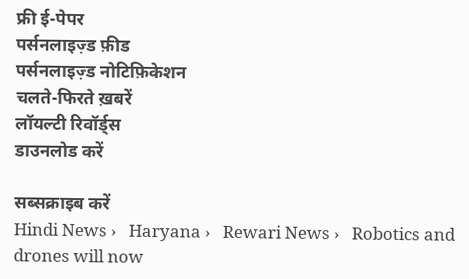फ्री ई-पेपर
पर्सनलाइज़्ड फ़ीड
पर्सनलाइज़्ड नोटिफ़िकेशन
चलते-फिरते ख़बरें
लॉयल्टी रिवॉर्ड्स
डाउनलोड करें

सब्सक्राइब करें
Hindi News ›   Haryana ›   Rewari News ›   Robotics and drones will now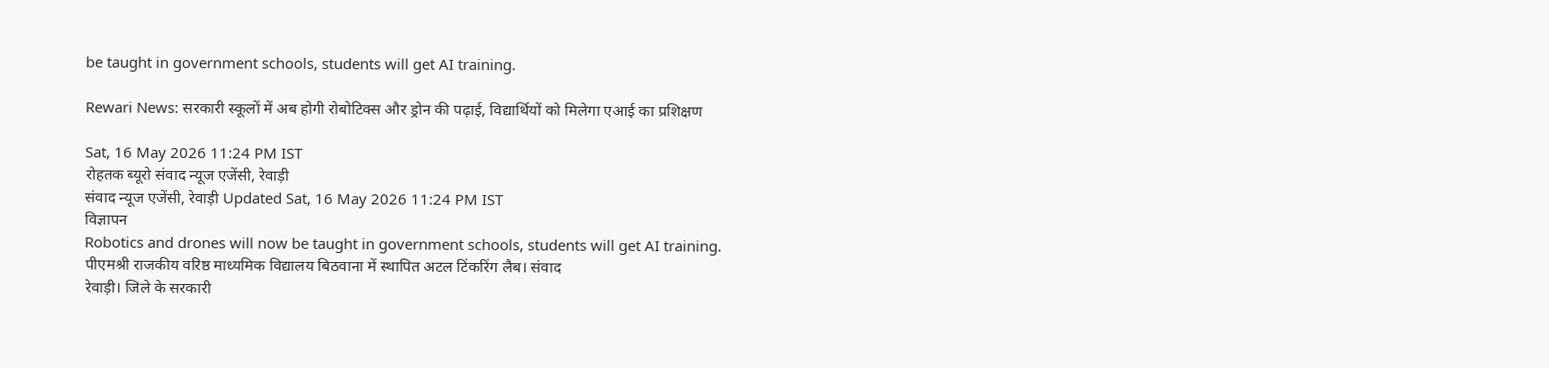be taught in government schools, students will get AI training.

Rewari News: सरकारी स्कूलों में अब होगी रोबोटिक्स और ड्रोन की पढ़ाई, विद्यार्थियों को मिलेगा एआई का प्रशिक्षण

Sat, 16 May 2026 11:24 PM IST
रोहतक ब्यूरो संवाद न्यूज एजेंसी, रेवाड़ी
संवाद न्यूज एजेंसी, रेवाड़ी Updated Sat, 16 May 2026 11:24 PM IST
विज्ञापन
Robotics and drones will now be taught in government schools, students will get AI training.
पीएमश्री राजकीय वरिष्ठ माध्यमिक विद्यालय बिठवाना में स्थापित अटल टिंकरिंग लैब। संवाद
रेवाड़ी। जिले के सरकारी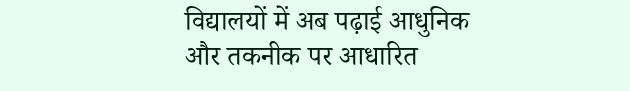विद्यालयों में अब पढ़ाई आधुनिक और तकनीक पर आधारित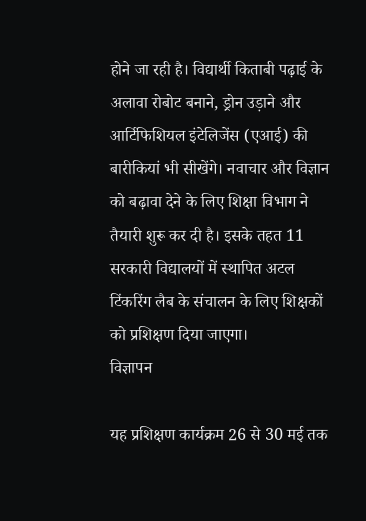होने जा रही है। विद्यार्थी किताबी पढ़ाई के अलावा रोबोट बनाने, ड्रोन उड़ाने और आर्टिफिशियल इंटेलिजेंस (एआई) की बारीकियां भी सीखेंगे। नवाचार और विज्ञान को बढ़ावा देने के लिए शिक्षा विभाग ने तैयारी शुरू कर दी है। इसके तहत 11 सरकारी विद्यालयों में स्थापित अटल टिंकरिंग लैब के संचालन के लिए शिक्षकों को प्रशिक्षण दिया जाएगा।
विज्ञापन

यह प्रशिक्षण कार्यक्रम 26 से 30 मई तक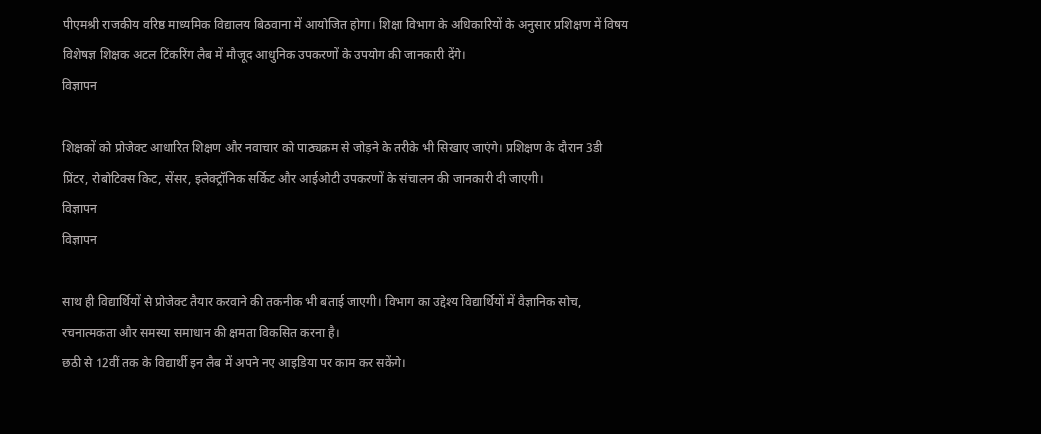पीएमश्री राजकीय वरिष्ठ माध्यमिक विद्यालय बिठवाना में आयोजित होगा। शिक्षा विभाग के अधिकारियों के अनुसार प्रशिक्षण में विषय विशेषज्ञ शिक्षक अटल टिंकरिंग लैब में मौजूद आधुनिक उपकरणों के उपयोग की जानकारी देंगे।
विज्ञापन

शिक्षकों को प्रोजेक्ट आधारित शिक्षण और नवाचार को पाठ्यक्रम से जोड़ने के तरीके भी सिखाए जाएंगे। प्रशिक्षण के दौरान 3डी प्रिंटर, रोबोटिक्स किट, सेंसर, इलेक्ट्रॉनिक सर्किट और आईओटी उपकरणों के संचालन की जानकारी दी जाएगी।
विज्ञापन
विज्ञापन

साथ ही विद्यार्थियों से प्रोजेक्ट तैयार करवाने की तकनीक भी बताई जाएगी। विभाग का उद्देश्य विद्यार्थियों में वैज्ञानिक सोच, रचनात्मकता और समस्या समाधान की क्षमता विकसित करना है।
छठी से 12वीं तक के विद्यार्थी इन लैब में अपने नए आइडिया पर काम कर सकेंगे।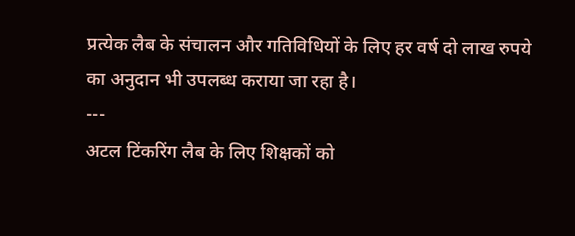प्रत्येक लैब के संचालन और गतिविधियों के लिए हर वर्ष दो लाख रुपये का अनुदान भी उपलब्ध कराया जा रहा है।
---
अटल टिंकरिंग लैब के लिए शिक्षकों को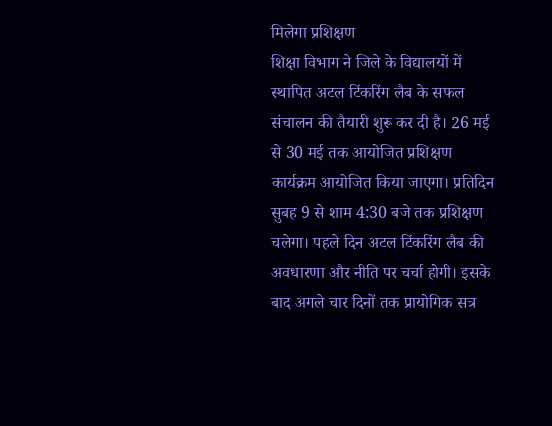मिलेगा प्रशिक्षण
शिक्षा विभाग ने जिले के विद्यालयों में स्थापित अटल टिंकरिंग लैब के सफल संचालन की तैयारी शुरू कर दी है। 26 मई से 30 मई तक आयोजित प्रशिक्षण कार्यक्रम आयोजित किया जाएगा। प्रतिदिन सुबह 9 से शाम 4:30 बजे तक प्रशिक्षण चलेगा। पहले दिन अटल टिंकरिंग लैब की अवधारणा और नीति पर चर्चा होगी। इसके बाद अगले चार दिनों तक प्रायोगिक सत्र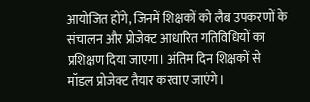आयोजित होंगे, जिनमें शिक्षकों को लैब उपकरणों के संचालन और प्रोजेक्ट आधारित गतिविधियों का प्रशिक्षण दिया जाएगा। अंतिम दिन शिक्षकों से मॉडल प्रोजेक्ट तैयार करवाए जाएंगे।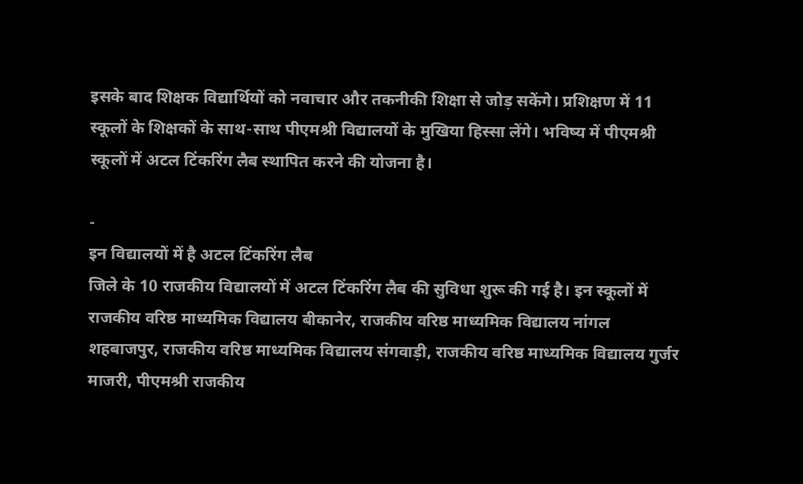इसके बाद शिक्षक विद्यार्थियों को नवाचार और तकनीकी शिक्षा से जोड़ सकेंगे। प्रशिक्षण में 11 स्कूलों के शिक्षकों के साथ-साथ पीएमश्री विद्यालयों के मुखिया हिस्सा लेंगे। भविष्य में पीएमश्री स्कूलों में अटल टिंकरिंग लैब स्थापित करने की योजना है।

-
इन विद्यालयों में है अटल टिंकरिंग लैब
जिले के 10 राजकीय विद्यालयों में अटल टिंकरिंग लैब की सुविधा शुरू की गई है। इन स्कूलों में राजकीय वरिष्ठ माध्यमिक विद्यालय बीकानेर, राजकीय वरिष्ठ माध्यमिक विद्यालय नांगल शहबाजपुर, राजकीय वरिष्ठ माध्यमिक विद्यालय संगवाड़ी, राजकीय वरिष्ठ माध्यमिक विद्यालय गुर्जर माजरी, पीएमश्री राजकीय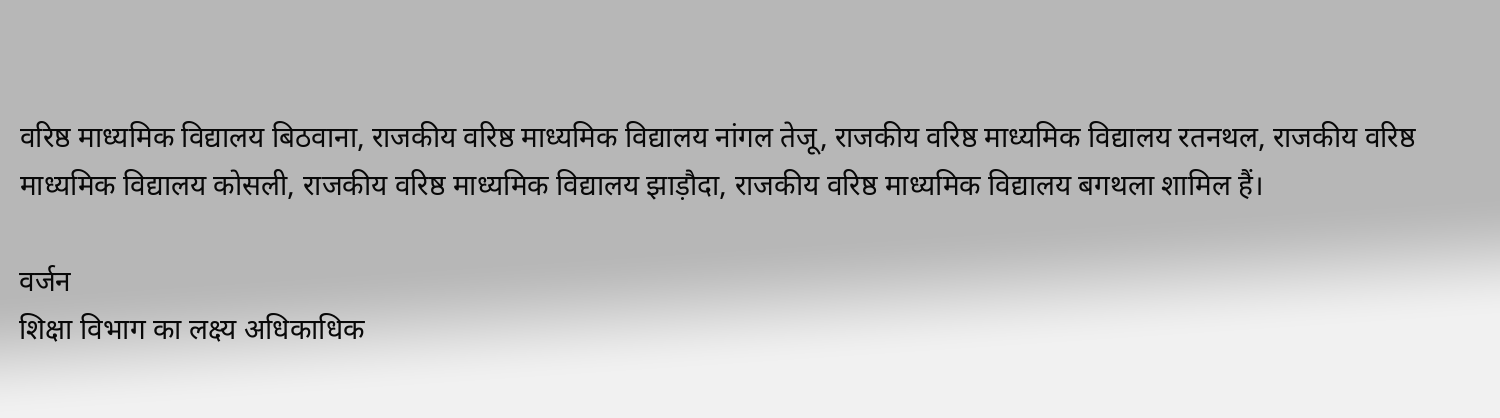वरिष्ठ माध्यमिक विद्यालय बिठवाना, राजकीय वरिष्ठ माध्यमिक विद्यालय नांगल तेजू, राजकीय वरिष्ठ माध्यमिक विद्यालय रतनथल, राजकीय वरिष्ठ माध्यमिक विद्यालय कोसली, राजकीय वरिष्ठ माध्यमिक विद्यालय झाड़ौदा, राजकीय वरिष्ठ माध्यमिक विद्यालय बगथला शामिल हैं।

वर्जन
शिक्षा विभाग का लक्ष्य अधिकाधिक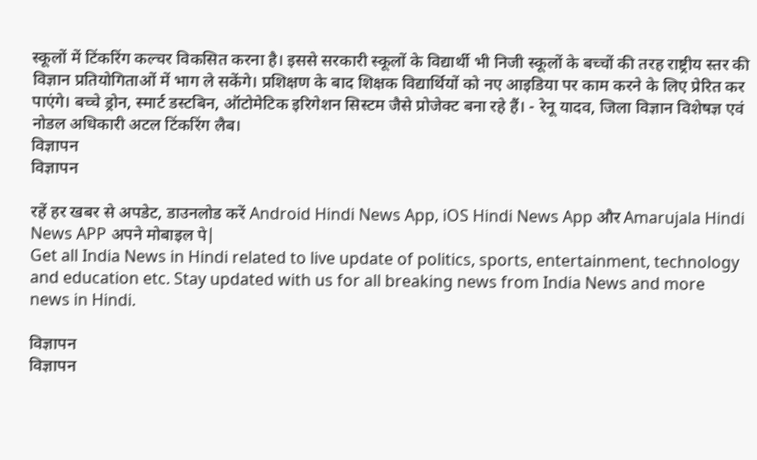स्कूलों में टिंकरिंग कल्चर विकसित करना है। इससे सरकारी स्कूलों के विद्यार्थी भी निजी स्कूलों के बच्चों की तरह राष्ट्रीय स्तर की विज्ञान प्रतियोगिताओं में भाग ले सकेंगे। प्रशिक्षण के बाद शिक्षक विद्यार्थियों को नए आइडिया पर काम करने के लिए प्रेरित कर पाएंगे। बच्चे ड्रोन, स्मार्ट डस्टबिन, ऑटोमेटिक इरिगेशन सिस्टम जैसे प्रोजेक्ट बना रहे हैं। - रेनू यादव, जिला विज्ञान विशेषज्ञ एवं नोडल अधिकारी अटल टिंकरिंग लैब।
विज्ञापन
विज्ञापन

रहें हर खबर से अपडेट, डाउनलोड करें Android Hindi News App, iOS Hindi News App और Amarujala Hindi News APP अपने मोबाइल पे|
Get all India News in Hindi related to live update of politics, sports, entertainment, technology and education etc. Stay updated with us for all breaking news from India News and more news in Hindi.

विज्ञापन
विज्ञापन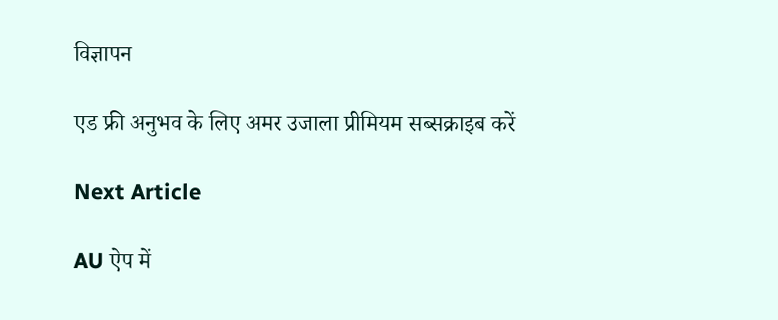विज्ञापन

एड फ्री अनुभव के लिए अमर उजाला प्रीमियम सब्सक्राइब करें

Next Article

AU ऐप में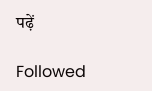पढ़ें

Followed